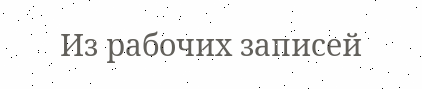Из рабочих записей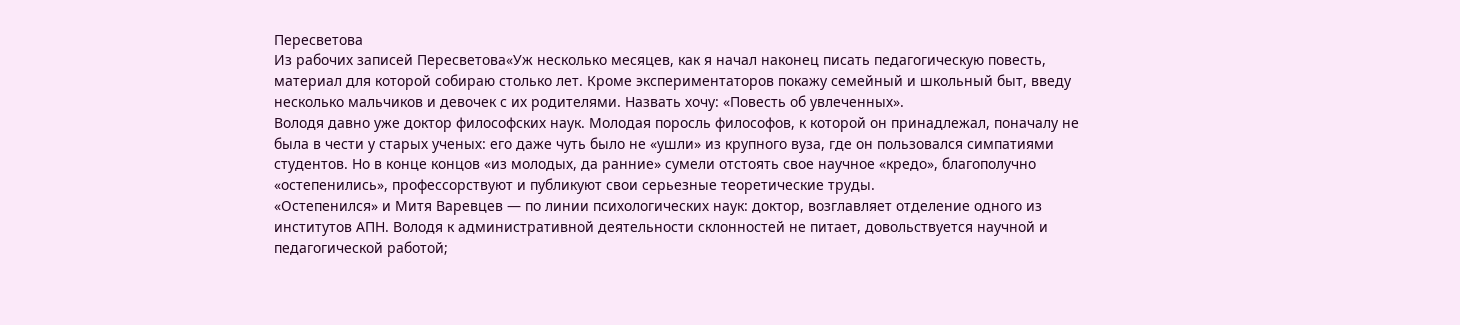Пересветова
Из рабочих записей Пересветова«Уж несколько месяцев, как я начал наконец писать педагогическую повесть, материал для которой собираю столько лет. Кроме экспериментаторов покажу семейный и школьный быт, введу несколько мальчиков и девочек с их родителями. Назвать хочу: «Повесть об увлеченных».
Володя давно уже доктор философских наук. Молодая поросль философов, к которой он принадлежал, поначалу не была в чести у старых ученых: его даже чуть было не «ушли» из крупного вуза, где он пользовался симпатиями студентов. Но в конце концов «из молодых, да ранние» сумели отстоять свое научное «кредо», благополучно «остепенились», профессорствуют и публикуют свои серьезные теоретические труды.
«Остепенился» и Митя Варевцев — по линии психологических наук: доктор, возглавляет отделение одного из институтов АПН. Володя к административной деятельности склонностей не питает, довольствуется научной и педагогической работой;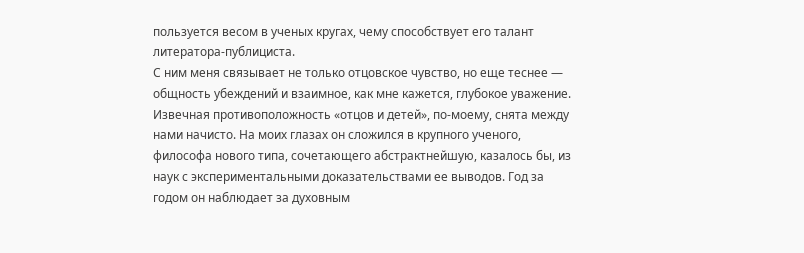пользуется весом в ученых кругах, чему способствует его талант литератора-публициста.
С ним меня связывает не только отцовское чувство, но еще теснее — общность убеждений и взаимное, как мне кажется, глубокое уважение. Извечная противоположность «отцов и детей», по-моему, снята между нами начисто. На моих глазах он сложился в крупного ученого, философа нового типа, сочетающего абстрактнейшую, казалось бы, из наук с экспериментальными доказательствами ее выводов. Год за годом он наблюдает за духовным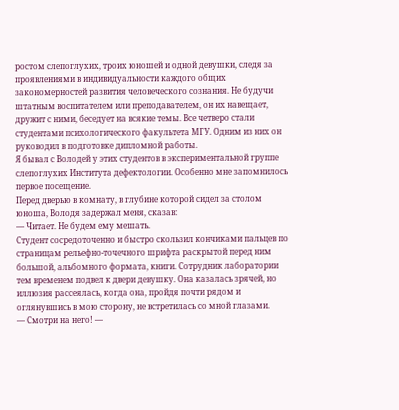ростом слепоглухих, троих юношей и одной девушки, следя за проявлениями в индивидуальности каждого общих закономерностей развития человеческого сознания. Не будучи штатным воспитателем или преподавателем, он их навещает, дружит с ними, беседует на всякие темы. Все четверо стали студентами психологического факультета МГУ. Одним из них он руководил в подготовке дипломной работы.
Я бывал с Володей у этих студентов в экспериментальной группе слепоглухих Института дефектологии. Особенно мне запомнилось первое посещение.
Перед дверью в комнату, в глубине которой сидел за столом юноша, Володя задержал меня, сказав:
— Читает. Не будем ему мешать.
Студент сосредоточенно и быстро скользил кончиками пальцев по страницам рельефно-точечного шрифта раскрытой перед ним большой, альбомного формата, книги. Сотрудник лаборатории тем временем подвел к двери девушку. Она казалась зрячей, но иллюзия рассеялась, когда она, пройдя почти рядом и оглянувшись в мою сторону, не встретилась со мной глазами.
— Смотри на него! —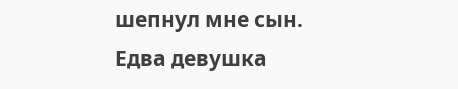шепнул мне сын.
Едва девушка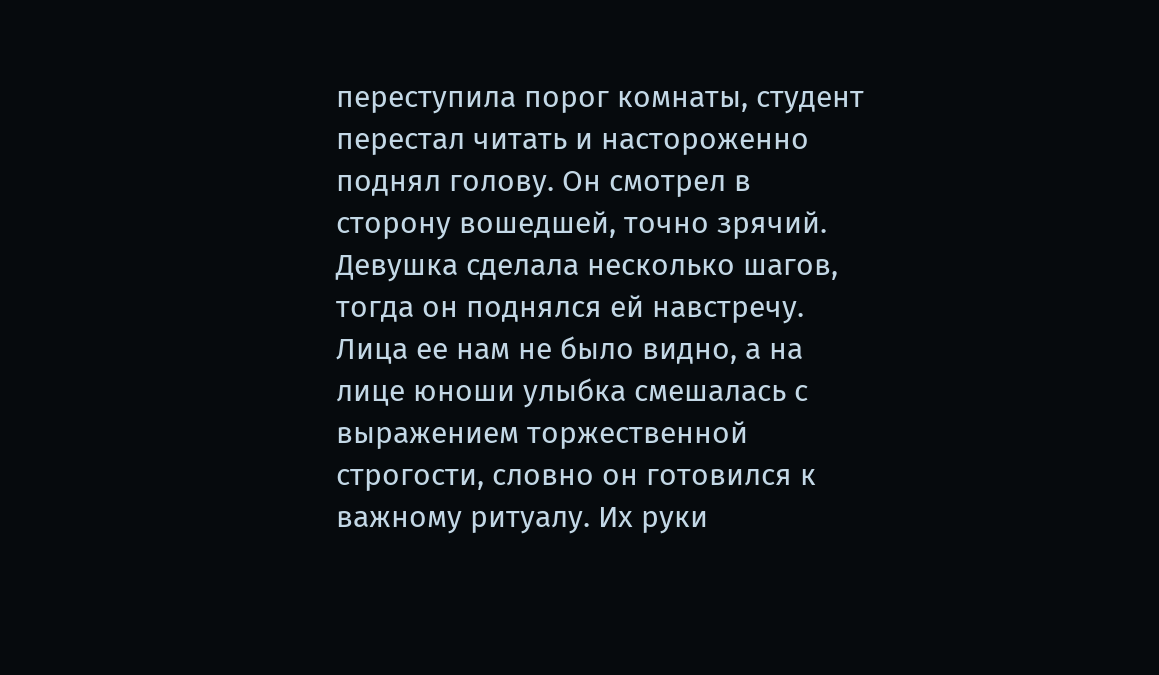переступила порог комнаты, студент перестал читать и настороженно поднял голову. Он смотрел в сторону вошедшей, точно зрячий. Девушка сделала несколько шагов, тогда он поднялся ей навстречу. Лица ее нам не было видно, а на лице юноши улыбка смешалась с выражением торжественной строгости, словно он готовился к важному ритуалу. Их руки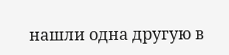нашли одна другую в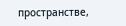пространстве,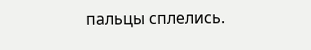пальцы сплелись.